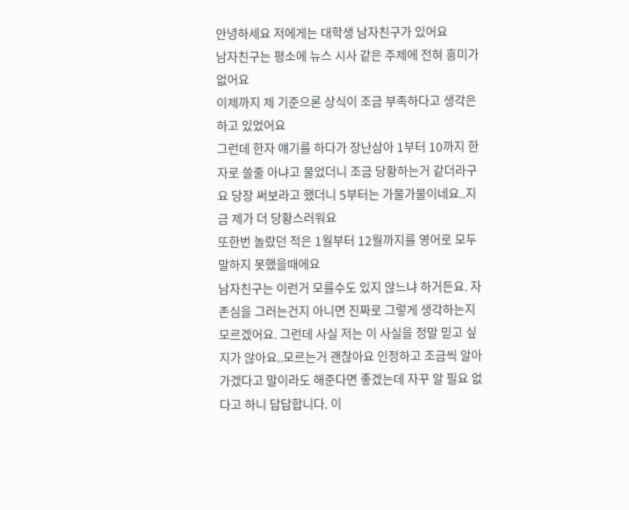안녕하세요 저에게는 대학생 남자친구가 있어요
남자친구는 평소에 뉴스 시사 같은 주제에 전혀 흥미가 없어요
이제까지 제 기준으론 상식이 조금 부족하다고 생각은 하고 있었어요
그런데 한자 얘기를 하다가 장난삼아 1부터 10까지 한자로 쓸줄 아냐고 물었더니 조금 당황하는거 같더라구요 당장 써보라고 했더니 5부터는 가물가물이네요..지금 제가 더 당황스러워요
또한번 놀랐던 적은 1월부터 12월까지를 영어로 모두 말하지 못했을때에요
남자친구는 이런거 모를수도 있지 않느냐 하거든요. 자존심을 그러는건지 아니면 진짜로 그렇게 생각하는지 모르겠어요. 그런데 사실 저는 이 사실을 정말 믿고 싶지가 않아요..모르는거 괜찮아요 인정하고 조금씩 알아가겠다고 말이라도 해준다면 좋겠는데 자꾸 알 필요 없다고 하니 답답합니다. 이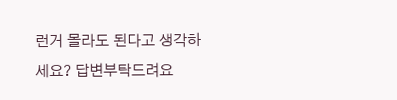런거 몰라도 된다고 생각하세요? 답변부탁드려요